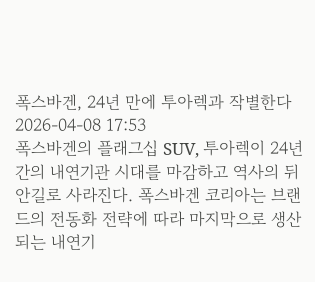폭스바겐, 24년 만에 투아렉과 작별한다
2026-04-08 17:53
폭스바겐의 플래그십 SUV, 투아렉이 24년간의 내연기관 시대를 마감하고 역사의 뒤안길로 사라진다. 폭스바겐 코리아는 브랜드의 전동화 전략에 따라 마지막으로 생산되는 내연기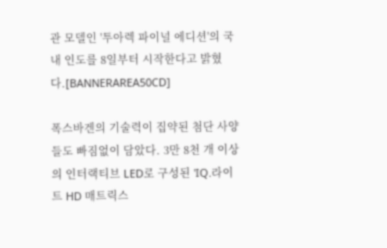관 모델인 '투아렉 파이널 에디션'의 국내 인도를 8일부터 시작한다고 밝혔다.[BANNERAREA50CD]

폭스바겐의 기술력이 집약된 첨단 사양들도 빠짐없이 담았다. 3만 8천 개 이상의 인터랙티브 LED로 구성된 'IQ.라이트 HD 매트릭스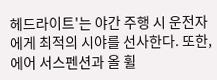헤드라이트'는 야간 주행 시 운전자에게 최적의 시야를 선사한다. 또한, 에어 서스펜션과 올 휠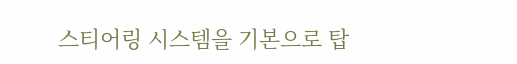스티어링 시스템을 기본으로 탑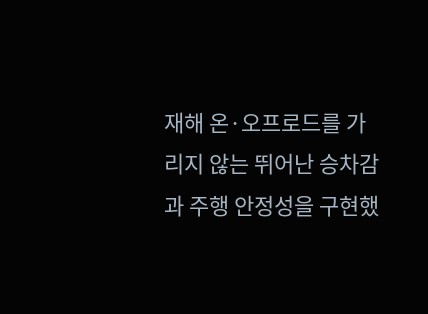재해 온·오프로드를 가리지 않는 뛰어난 승차감과 주행 안정성을 구현했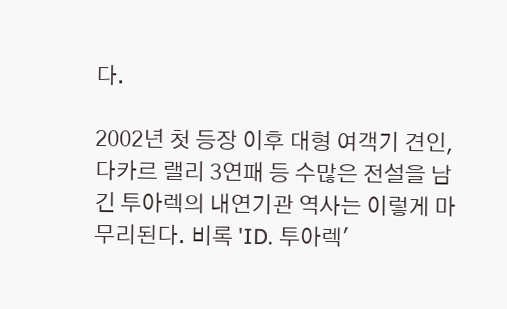다.

2002년 첫 등장 이후 대형 여객기 견인, 다카르 랠리 3연패 등 수많은 전설을 남긴 투아렉의 내연기관 역사는 이렇게 마무리된다. 비록 'ID. 투아렉'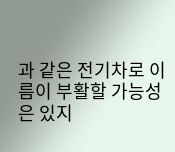과 같은 전기차로 이름이 부활할 가능성은 있지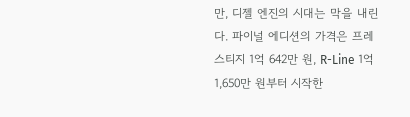만, 디젤 엔진의 시대는 막을 내린다. 파이널 에디션의 가격은 프레스티지 1억 642만 원, R-Line 1억 1,650만 원부터 시작한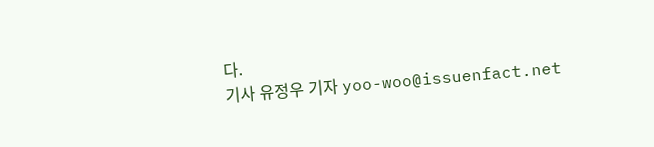다.
기사 유정우 기자 yoo-woo@issuenfact.net